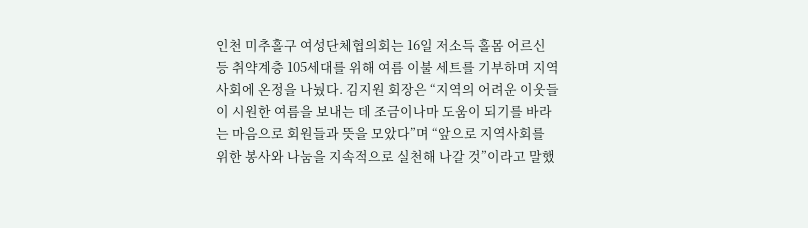인천 미추홀구 여성단체협의회는 16일 저소득 홀몸 어르신 등 취약계층 105세대를 위해 여름 이불 세트를 기부하며 지역사회에 온정을 나눴다. 김지원 회장은 “지역의 어려운 이웃들이 시원한 여름을 보내는 데 조금이나마 도움이 되기를 바라는 마음으로 회원들과 뜻을 모았다”며 “앞으로 지역사회를 위한 봉사와 나눔을 지속적으로 실천해 나갈 것”이라고 말했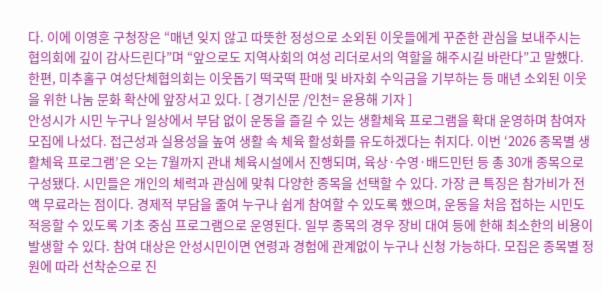다. 이에 이영훈 구청장은 “매년 잊지 않고 따뜻한 정성으로 소외된 이웃들에게 꾸준한 관심을 보내주시는 협의회에 깊이 감사드린다”며 “앞으로도 지역사회의 여성 리더로서의 역할을 해주시길 바란다”고 말했다. 한편, 미추홀구 여성단체협의회는 이웃돕기 떡국떡 판매 및 바자회 수익금을 기부하는 등 매년 소외된 이웃을 위한 나눔 문화 확산에 앞장서고 있다. [ 경기신문 /인천= 윤용해 기자 ]
안성시가 시민 누구나 일상에서 부담 없이 운동을 즐길 수 있는 생활체육 프로그램을 확대 운영하며 참여자 모집에 나섰다. 접근성과 실용성을 높여 생활 속 체육 활성화를 유도하겠다는 취지다. 이번 ‘2026 종목별 생활체육 프로그램’은 오는 7월까지 관내 체육시설에서 진행되며, 육상·수영·배드민턴 등 총 30개 종목으로 구성됐다. 시민들은 개인의 체력과 관심에 맞춰 다양한 종목을 선택할 수 있다. 가장 큰 특징은 참가비가 전액 무료라는 점이다. 경제적 부담을 줄여 누구나 쉽게 참여할 수 있도록 했으며, 운동을 처음 접하는 시민도 적응할 수 있도록 기초 중심 프로그램으로 운영된다. 일부 종목의 경우 장비 대여 등에 한해 최소한의 비용이 발생할 수 있다. 참여 대상은 안성시민이면 연령과 경험에 관계없이 누구나 신청 가능하다. 모집은 종목별 정원에 따라 선착순으로 진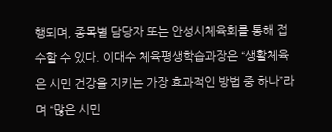행되며, 종목별 담당자 또는 안성시체육회를 통해 접수할 수 있다. 이대수 체육평생학습과장은 “생활체육은 시민 건강을 지키는 가장 효과적인 방법 중 하나”라며 “많은 시민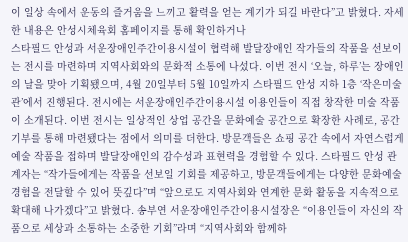이 일상 속에서 운동의 즐거움을 느끼고 활력을 얻는 계기가 되길 바란다”고 밝혔다. 자세한 내용은 안성시체육회 홈페이지를 통해 확인하거나
스타필드 안성과 서운장애인주간이용시설이 협력해 발달장애인 작가들의 작품을 선보이는 전시를 마련하며 지역사회와의 문화적 소통에 나섰다. 이번 전시 ‘오늘, 하루’는 장애인의 날을 맞아 기획됐으며, 4월 20일부터 5월 10일까지 스타필드 안성 지하 1층 ‘작은미술관’에서 진행된다. 전시에는 서운장애인주간이용시설 이용인들이 직접 창작한 미술 작품이 소개된다. 이번 전시는 일상적인 상업 공간을 문화예술 공간으로 확장한 사례로, 공간 기부를 통해 마련됐다는 점에서 의미를 더한다. 방문객들은 쇼핑 공간 속에서 자연스럽게 예술 작품을 접하며 발달장애인의 감수성과 표현력을 경험할 수 있다. 스타필드 안성 관계자는 “작가들에게는 작품을 선보일 기회를 제공하고, 방문객들에게는 다양한 문화예술 경험을 전달할 수 있어 뜻깊다”며 “앞으로도 지역사회와 연계한 문화 활동을 지속적으로 확대해 나가겠다”고 밝혔다. 송부연 서운장애인주간이용시설장은 “이용인들이 자신의 작품으로 세상과 소통하는 소중한 기회”라며 “지역사회와 함께하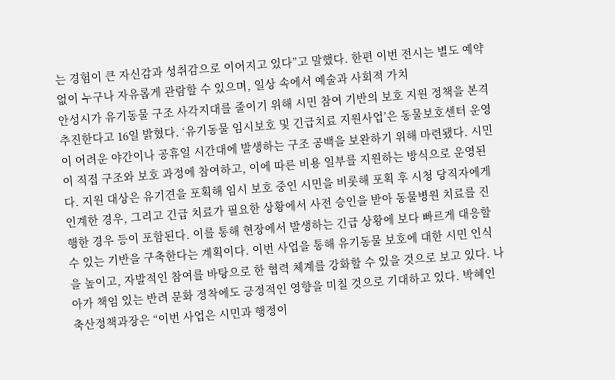는 경험이 큰 자신감과 성취감으로 이어지고 있다”고 말했다. 한편 이번 전시는 별도 예약 없이 누구나 자유롭게 관람할 수 있으며, 일상 속에서 예술과 사회적 가치
안성시가 유기동물 구조 사각지대를 줄이기 위해 시민 참여 기반의 보호 지원 정책을 본격 추진한다고 16일 밝혔다. ‘유기동물 임시보호 및 긴급치료 지원사업’은 동물보호센터 운영이 어려운 야간이나 공휴일 시간대에 발생하는 구조 공백을 보완하기 위해 마련됐다. 시민이 직접 구조와 보호 과정에 참여하고, 이에 따른 비용 일부를 지원하는 방식으로 운영된다. 지원 대상은 유기견을 포획해 임시 보호 중인 시민을 비롯해 포획 후 시청 당직자에게 인계한 경우, 그리고 긴급 치료가 필요한 상황에서 사전 승인을 받아 동물병원 치료를 진행한 경우 등이 포함된다. 이를 통해 현장에서 발생하는 긴급 상황에 보다 빠르게 대응할 수 있는 기반을 구축한다는 계획이다. 이번 사업을 통해 유기동물 보호에 대한 시민 인식을 높이고, 자발적인 참여를 바탕으로 한 협력 체계를 강화할 수 있을 것으로 보고 있다. 나아가 책임 있는 반려 문화 정착에도 긍정적인 영향을 미칠 것으로 기대하고 있다. 박혜인 축산정책과장은 “이번 사업은 시민과 행정이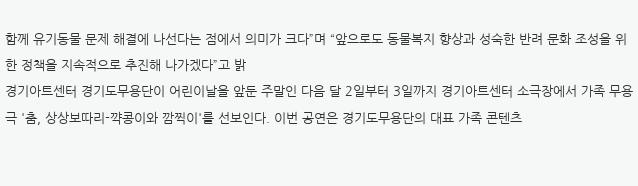함께 유기동물 문제 해결에 나선다는 점에서 의미가 크다”며 “앞으로도 동물복지 향상과 성숙한 반려 문화 조성을 위한 정책을 지속적으로 추진해 나가겠다”고 밝
경기아트센터 경기도무용단이 어린이날을 앞둔 주말인 다음 달 2일부터 3일까지 경기아트센터 소극장에서 가족 무용극 '춤, 상상보따리-꺅콩이와 깜찍이'를 선보인다. 이번 공연은 경기도무용단의 대표 가족 콘텐츠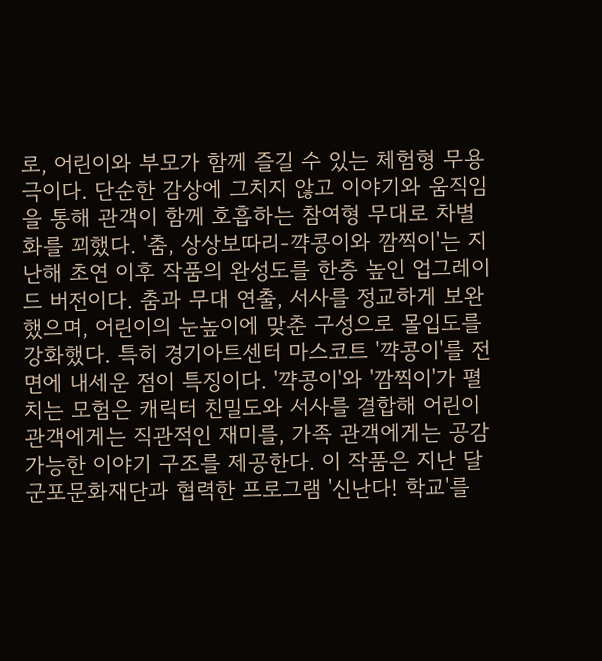로, 어린이와 부모가 함께 즐길 수 있는 체험형 무용극이다. 단순한 감상에 그치지 않고 이야기와 움직임을 통해 관객이 함께 호흡하는 참여형 무대로 차별화를 꾀했다. '춤, 상상보따리-꺅콩이와 깜찍이'는 지난해 초연 이후 작품의 완성도를 한층 높인 업그레이드 버전이다. 춤과 무대 연출, 서사를 정교하게 보완했으며, 어린이의 눈높이에 맞춘 구성으로 몰입도를 강화했다. 특히 경기아트센터 마스코트 '꺅콩이'를 전면에 내세운 점이 특징이다. '꺅콩이'와 '깜찍이'가 펼치는 모험은 캐릭터 친밀도와 서사를 결합해 어린이 관객에게는 직관적인 재미를, 가족 관객에게는 공감 가능한 이야기 구조를 제공한다. 이 작품은 지난 달 군포문화재단과 협력한 프로그램 '신난다! 학교'를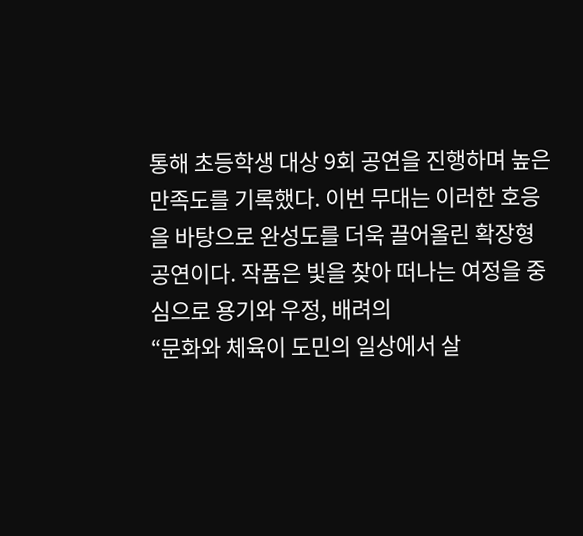통해 초등학생 대상 9회 공연을 진행하며 높은 만족도를 기록했다. 이번 무대는 이러한 호응을 바탕으로 완성도를 더욱 끌어올린 확장형 공연이다. 작품은 빛을 찾아 떠나는 여정을 중심으로 용기와 우정, 배려의
“문화와 체육이 도민의 일상에서 살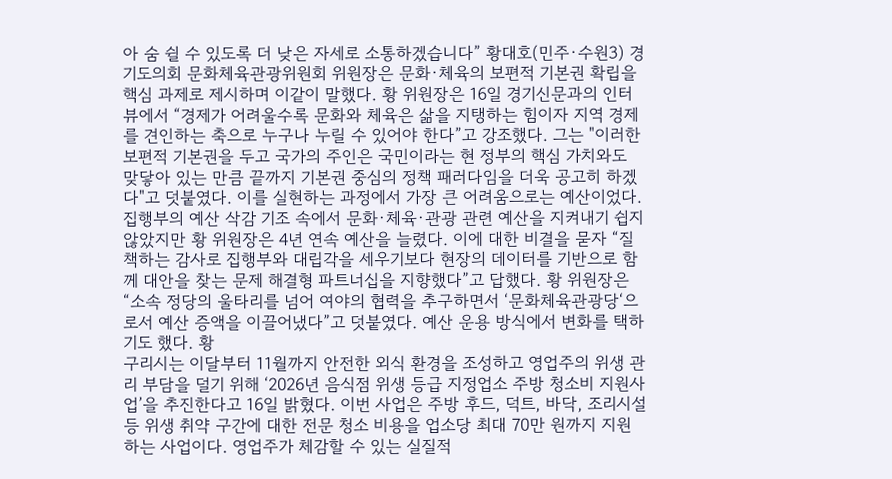아 숨 쉴 수 있도록 더 낮은 자세로 소통하겠습니다” 황대호(민주·수원3) 경기도의회 문화체육관광위원회 위원장은 문화·체육의 보편적 기본권 확립을 핵심 과제로 제시하며 이같이 말했다. 황 위원장은 16일 경기신문과의 인터뷰에서 “경제가 어려울수록 문화와 체육은 삶을 지탱하는 힘이자 지역 경제를 견인하는 축으로 누구나 누릴 수 있어야 한다”고 강조했다. 그는 "이러한 보편적 기본권을 두고 국가의 주인은 국민이라는 현 정부의 핵심 가치와도 맞닿아 있는 만큼 끝까지 기본권 중심의 정책 패러다임을 더욱 공고히 하겠다"고 덧붙였다. 이를 실현하는 과정에서 가장 큰 어려움으로는 예산이었다. 집행부의 예산 삭감 기조 속에서 문화·체육·관광 관련 예산을 지켜내기 쉽지 않았지만 황 위원장은 4년 연속 예산을 늘렸다. 이에 대한 비결을 묻자 “질책하는 감사로 집행부와 대립각을 세우기보다 현장의 데이터를 기반으로 함께 대안을 찾는 문제 해결형 파트너십을 지향했다”고 답했다. 황 위원장은 “소속 정당의 울타리를 넘어 여야의 협력을 추구하면서 ‘문화체육관광당‘으로서 예산 증액을 이끌어냈다”고 덧붙였다. 예산 운용 방식에서 변화를 택하기도 했다. 황
구리시는 이달부터 11월까지 안전한 외식 환경을 조성하고 영업주의 위생 관리 부담을 덜기 위해 ‘2026년 음식점 위생 등급 지정업소 주방 청소비 지원사업’을 추진한다고 16일 밝혔다. 이번 사업은 주방 후드, 덕트, 바닥, 조리시설 등 위생 취약 구간에 대한 전문 청소 비용을 업소당 최대 70만 원까지 지원하는 사업이다. 영업주가 체감할 수 있는 실질적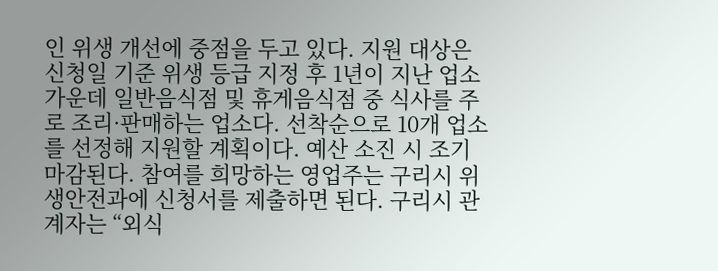인 위생 개선에 중점을 두고 있다. 지원 대상은 신청일 기준 위생 등급 지정 후 1년이 지난 업소 가운데 일반음식점 및 휴게음식점 중 식사를 주로 조리·판매하는 업소다. 선착순으로 10개 업소를 선정해 지원할 계획이다. 예산 소진 시 조기 마감된다. 참여를 희망하는 영업주는 구리시 위생안전과에 신청서를 제출하면 된다. 구리시 관계자는 “외식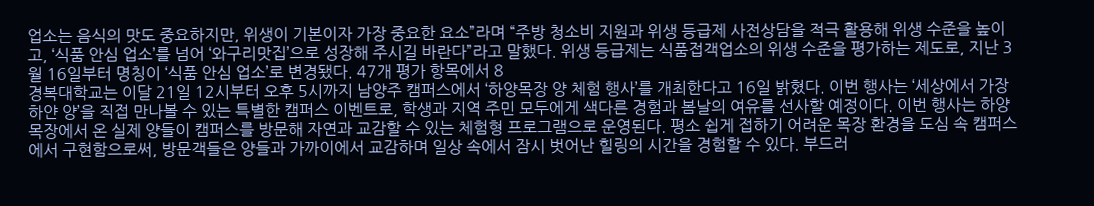업소는 음식의 맛도 중요하지만, 위생이 기본이자 가장 중요한 요소”라며 “주방 청소비 지원과 위생 등급제 사전상담을 적극 활용해 위생 수준을 높이고, ‘식품 안심 업소’를 넘어 ‘와구리맛집’으로 성장해 주시길 바란다”라고 말했다. 위생 등급제는 식품접객업소의 위생 수준을 평가하는 제도로, 지난 3월 16일부터 명칭이 ‘식품 안심 업소’로 변경됐다. 47개 평가 항목에서 8
경복대학교는 이달 21일 12시부터 오후 5시까지 남양주 캠퍼스에서 ‘하양목장 양 체험 행사’를 개최한다고 16일 밝혔다. 이번 행사는 ‘세상에서 가장 하얀 양’을 직접 만나볼 수 있는 특별한 캠퍼스 이벤트로, 학생과 지역 주민 모두에게 색다른 경험과 봄날의 여유를 선사할 예정이다. 이번 행사는 하양목장에서 온 실제 양들이 캠퍼스를 방문해 자연과 교감할 수 있는 체험형 프로그램으로 운영된다. 평소 쉽게 접하기 어려운 목장 환경을 도심 속 캠퍼스에서 구현함으로써, 방문객들은 양들과 가까이에서 교감하며 일상 속에서 잠시 벗어난 힐링의 시간을 경험할 수 있다. 부드러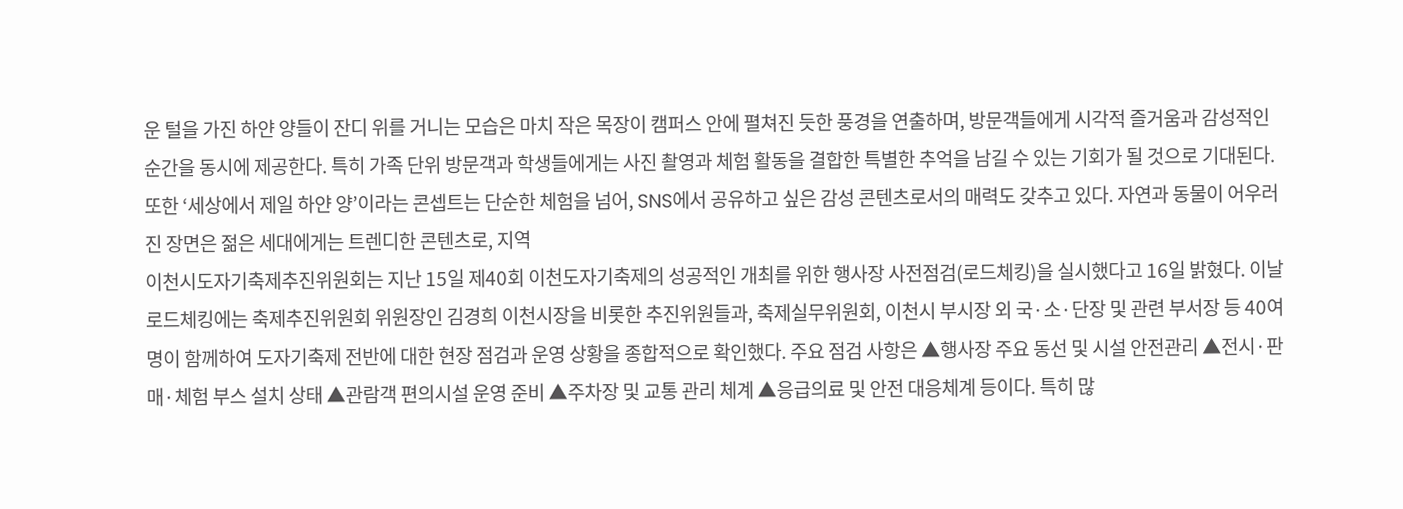운 털을 가진 하얀 양들이 잔디 위를 거니는 모습은 마치 작은 목장이 캠퍼스 안에 펼쳐진 듯한 풍경을 연출하며, 방문객들에게 시각적 즐거움과 감성적인 순간을 동시에 제공한다. 특히 가족 단위 방문객과 학생들에게는 사진 촬영과 체험 활동을 결합한 특별한 추억을 남길 수 있는 기회가 될 것으로 기대된다. 또한 ‘세상에서 제일 하얀 양’이라는 콘셉트는 단순한 체험을 넘어, SNS에서 공유하고 싶은 감성 콘텐츠로서의 매력도 갖추고 있다. 자연과 동물이 어우러진 장면은 젊은 세대에게는 트렌디한 콘텐츠로, 지역
이천시도자기축제추진위원회는 지난 15일 제40회 이천도자기축제의 성공적인 개최를 위한 행사장 사전점검(로드체킹)을 실시했다고 16일 밝혔다. 이날 로드체킹에는 축제추진위원회 위원장인 김경희 이천시장을 비롯한 추진위원들과, 축제실무위원회, 이천시 부시장 외 국·소·단장 및 관련 부서장 등 40여 명이 함께하여 도자기축제 전반에 대한 현장 점검과 운영 상황을 종합적으로 확인했다. 주요 점검 사항은 ▲행사장 주요 동선 및 시설 안전관리 ▲전시·판매·체험 부스 설치 상태 ▲관람객 편의시설 운영 준비 ▲주차장 및 교통 관리 체계 ▲응급의료 및 안전 대응체계 등이다. 특히 많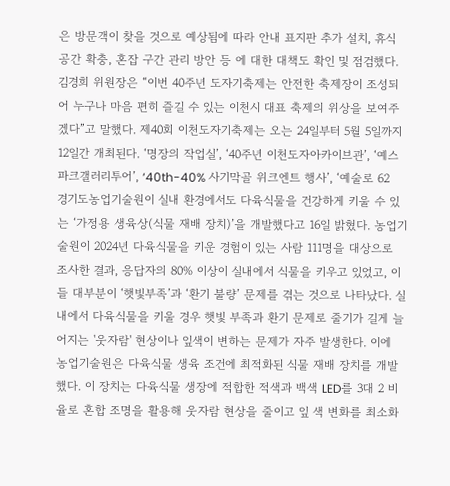은 방문객이 찾을 것으로 예상됨에 따라 안내 표지판 추가 설치, 휴식 공간 확충, 혼잡 구간 관리 방안 등 에 대한 대책도 확인 및 점검했다. 김경희 위원장은 “이번 40주년 도자기축제는 안전한 축제장이 조성되어 누구나 마음 편히 즐길 수 있는 이천시 대표 축제의 위상을 보여주겠다”고 말했다. 제40회 이천도자기축제는 오는 24일부터 5월 5일까지 12일간 개최된다. ‘명장의 작업실’, ‘40주년 이천도자아카이브관’, ‘예스파크갤러리투어’, ‘40th-40% 사기막골 위크엔트 행사’, ‘예술로 62
경기도농업기술원이 실내 환경에서도 다육식물을 건강하게 키울 수 있는 ‘가정용 생육상(식물 재배 장치)’을 개발했다고 16일 밝혔다. 농업기술원이 2024년 다육식물을 키운 경험이 있는 사람 111명을 대상으로 조사한 결과, 응답자의 80% 이상이 실내에서 식물을 키우고 있었고, 이들 대부분이 ‘햇빛부족’과 ‘환기 불량’ 문제를 겪는 것으로 나타났다. 실내에서 다육식물을 키울 경우 햇빛 부족과 환기 문제로 줄기가 길게 늘어지는 '웃자람' 현상이나 잎색이 변하는 문제가 자주 발생한다. 이에 농업기술원은 다육식물 생육 조건에 최적화된 식물 재배 장치를 개발했다. 이 장치는 다육식물 생장에 적합한 적색과 백색 LED를 3대 2 비율로 혼합 조명을 활용해 웃자람 현상을 줄이고 잎 색 변화를 최소화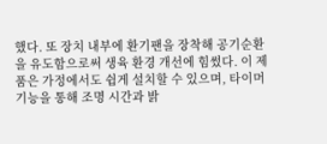했다. 또 장치 내부에 환기팬을 장착해 공기순환을 유도함으로써 생육 환경 개선에 힘썼다. 이 제품은 가정에서도 쉽게 설치할 수 있으며, 타이머 기능을 통해 조명 시간과 밝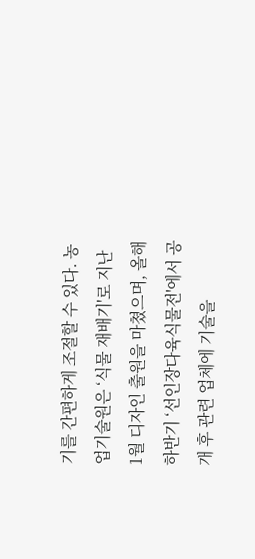기를 간편하게 조절할 수 있다. 농업기술원은 ‘식물 재배기'로 지난 1월 디자인 출원을 마쳤으며, 올해 하반기 ‘선인장다육식물전'에서 공개 후 관련 업체에 기술을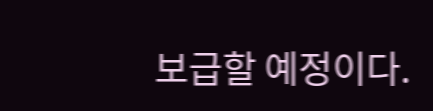보급할 예정이다.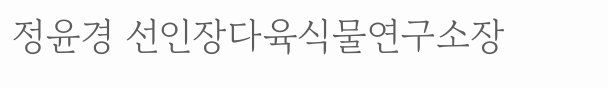정윤경 선인장다육식물연구소장